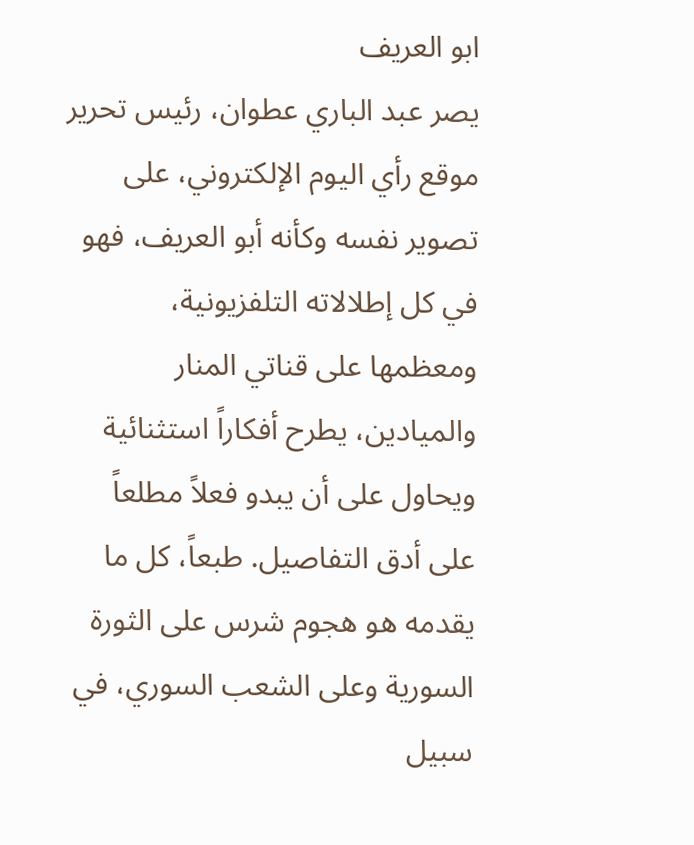ابو العريف
يصر عبد الباري عطوان، رئيس تحرير موقع رأي اليوم الإلكتروني، على تصوير نفسه وكأنه أبو العريف، فهو في كل إطلالاته التلفزيونية، ومعظمها على قناتي المنار والميادين، يطرح أفكاراً استثنائية ويحاول على أن يبدو فعلاً مطلعاً على أدق التفاصيل. طبعاً، كل ما يقدمه هو هجوم شرس على الثورة السورية وعلى الشعب السوري، في سبيل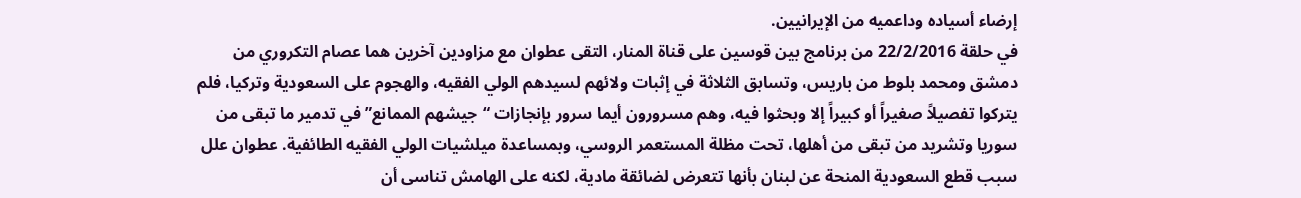إرضاء أسياده وداعميه من الإيرانيين.
في حلقة 22/2/2016 من برنامج بين قوسين على قناة المنار، التقى عطوان مع مزاودين آخرين هما عصام التكروري من دمشق ومحمد بلوط من باريس، وتسابق الثلاثة في إثبات ولائهم لسيدهم الولي الفقيه، والهجوم على السعودية وتركيا، فلم يتركوا تفصيلاً صغيراً أو كبيراً إلا وبحثوا فيه، وهم مسرورون أيما سرور بإنجازات “جيشهم الممانع” في تدمير ما تبقى من سوريا وتشريد من تبقى من أهلها، تحت مظلة المستعمر الروسي، وبمساعدة ميلشيات الولي الفقيه الطائفية. عطوان علل سبب قطع السعودية المنحة عن لبنان بأنها تتعرض لضائقة مادية، لكنه على الهامش تناسى أن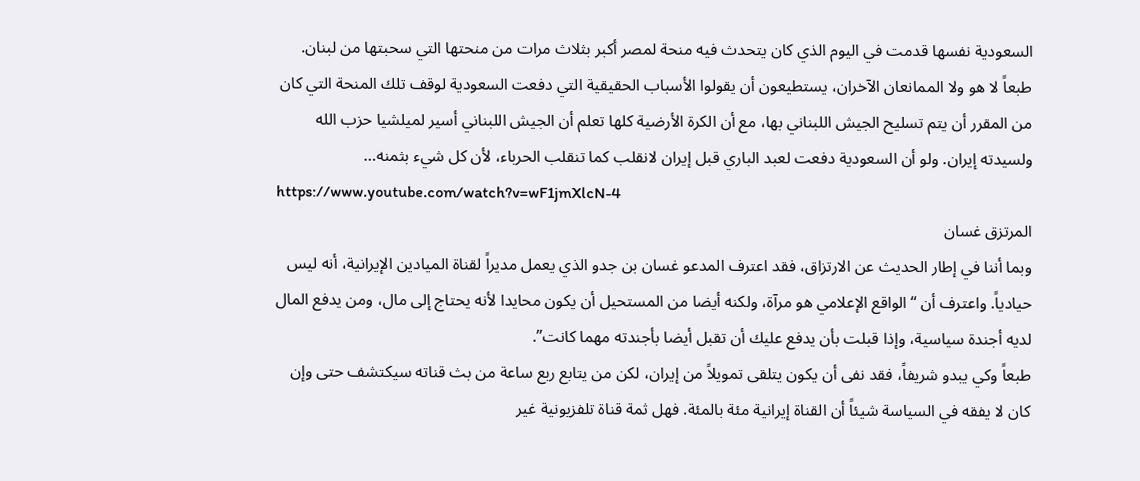السعودية نفسها قدمت في اليوم الذي كان يتحدث فيه منحة لمصر أكبر بثلاث مرات من منحتها التي سحبتها من لبنان. طبعاً لا هو ولا الممانعان الآخران، يستطيعون أن يقولوا الأسباب الحقيقية التي دفعت السعودية لوقف تلك المنحة التي كان من المقرر أن يتم تسليح الجيش اللبناني بها، مع أن الكرة الأرضية كلها تعلم أن الجيش اللبناني أسير لميلشيا حزب الله ولسيدته إيران. ولو أن السعودية دفعت لعبد الباري قبل إيران لانقلب كما تنقلب الحرباء، لأن كل شيء بثمنه…
https://www.youtube.com/watch?v=wF1jmXlcN-4
المرتزق غسان
وبما أننا في إطار الحديث عن الارتزاق، فقد اعترف المدعو غسان بن جدو الذي يعمل مديراً لقناة الميادين الإيرانية، أنه ليس حيادياً. واعترف أن “الواقع الإعلامي هو مرآة، ولكنه أيضا من المستحيل أن يكون محايدا لأنه يحتاج إلى مال، ومن يدفع المال لديه أجندة سياسية، وإذا قبلت بأن يدفع عليك أن تقبل أيضا بأجندته مهما كانت”.
طبعاً وكي يبدو شريفاً، فقد نفى أن يكون يتلقى تمويلاً من إيران، لكن من يتابع ربع ساعة من بث قناته سيكتشف حتى وإن كان لا يفقه في السياسة شيئاً أن القناة إيرانية مئة بالمئة. فهل ثمة قناة تلفزيونية غير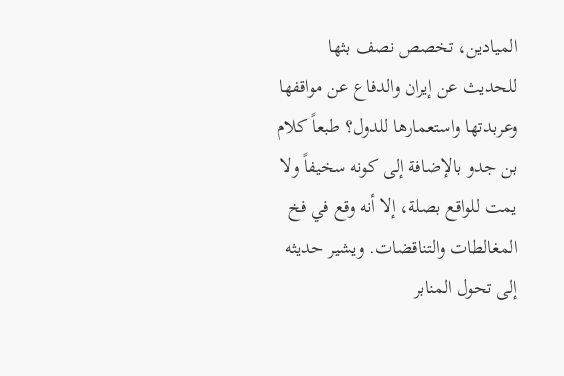الميادين، تخصص نصف بثها للحديث عن إيران والدفاع عن مواقفها وعربدتها واستعمارها للدول؟ طبعاً كلام بن جدو بالإضافة إلى كونه سخيفاً ولا يمت للواقع بصلة، إلا أنه وقع في فخ المغالطات والتناقضات. ويشير حديثه إلى تحول المنابر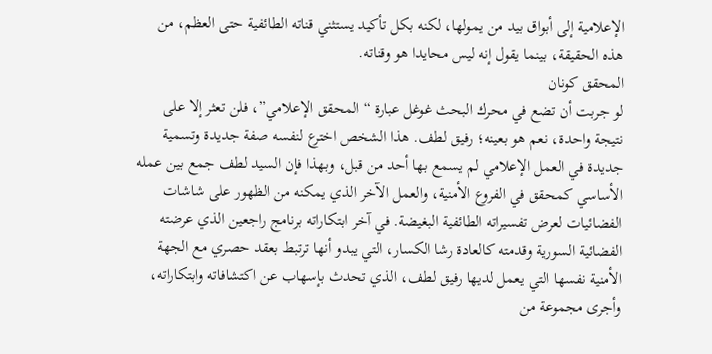الإعلامية إلى أبواق بيد من يمولها، لكنه بكل تأكيد يستثني قناته الطائفية حتى العظم، من هذه الحقيقة، بينما يقول إنه ليس محايدا هو وقناته.
المحقق كونان
لو جربت أن تضع في محرك البحث غوغل عبارة “المحقق الإعلامي”، فلن تعثر إلا على نتيجة واحدة، نعم هو بعينه؛ رفيق لطف. هذا الشخص اخترع لنفسه صفة جديدة وتسمية جديدة في العمل الإعلامي لم يسمع بها أحد من قبل، وبهذا فإن السيد لطف جمع بين عمله الأساسي كمحقق في الفروع الأمنية، والعمل الآخر الذي يمكنه من الظهور على شاشات الفضائيات لعرض تفسيراته الطائفية البغيضة. في آخر ابتكاراته برنامج راجعين الذي عرضته الفضائية السورية وقدمته كالعادة رشا الكسار، التي يبدو أنها ترتبط بعقد حصري مع الجهة الأمنية نفسها التي يعمل لديها رفيق لطف، الذي تحدث بإسهاب عن اكتشافاته وابتكاراته، وأجرى مجموعة من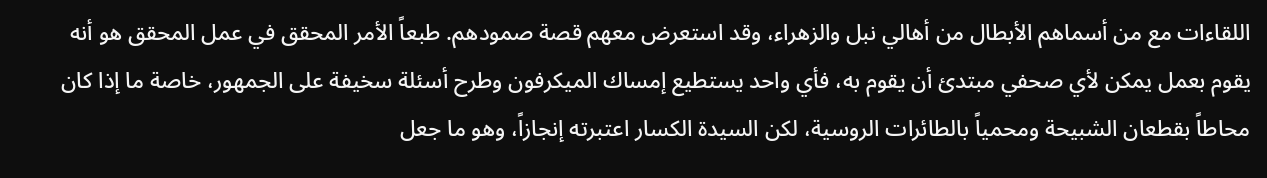اللقاءات مع من أسماهم الأبطال من أهالي نبل والزهراء، وقد استعرض معهم قصة صمودهم. طبعاً الأمر المحقق في عمل المحقق هو أنه يقوم بعمل يمكن لأي صحفي مبتدئ أن يقوم به، فأي واحد يستطيع إمساك الميكرفون وطرح أسئلة سخيفة على الجمهور، خاصة ما إذا كان محاطاً بقطعان الشبيحة ومحمياً بالطائرات الروسية، لكن السيدة الكسار اعتبرته إنجازاً، وهو ما جعل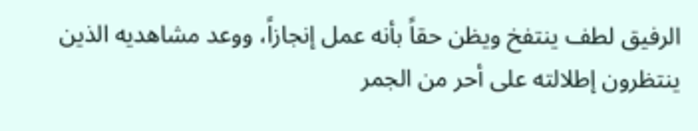الرفيق لطف ينتفخ ويظن حقاً بأنه عمل إنجازاً، ووعد مشاهديه الذين ينتظرون إطلالته على أحر من الجمر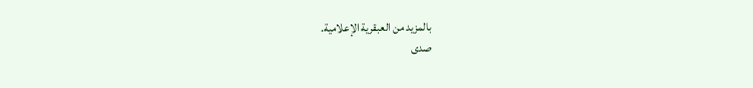بالمزيد من العبقرية الإعلامية.
صدى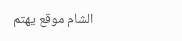الشام موقع يهتم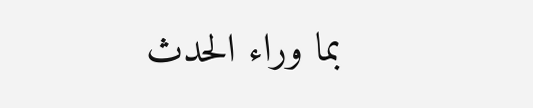بما وراء الحدث